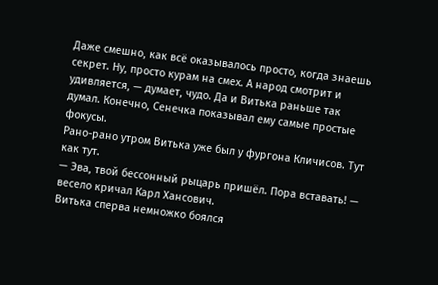Даже смешно, как всё оказывалось просто, когда знаешь секрет. Ну, просто курам на смех. А народ смотрит и удивляется, — думает, чудо. Да и Витька раньше так думал. Конечно, Сенечка показывал ему самые простые фокусы.
Рано-рано утром Витька уже был у фургона Кличисов. Тут как тут.
— Эва, твой бессонный рыцарь пришёл. Пора вставать! — весело кричал Карл Хансович.
Витька сперва немножко боялся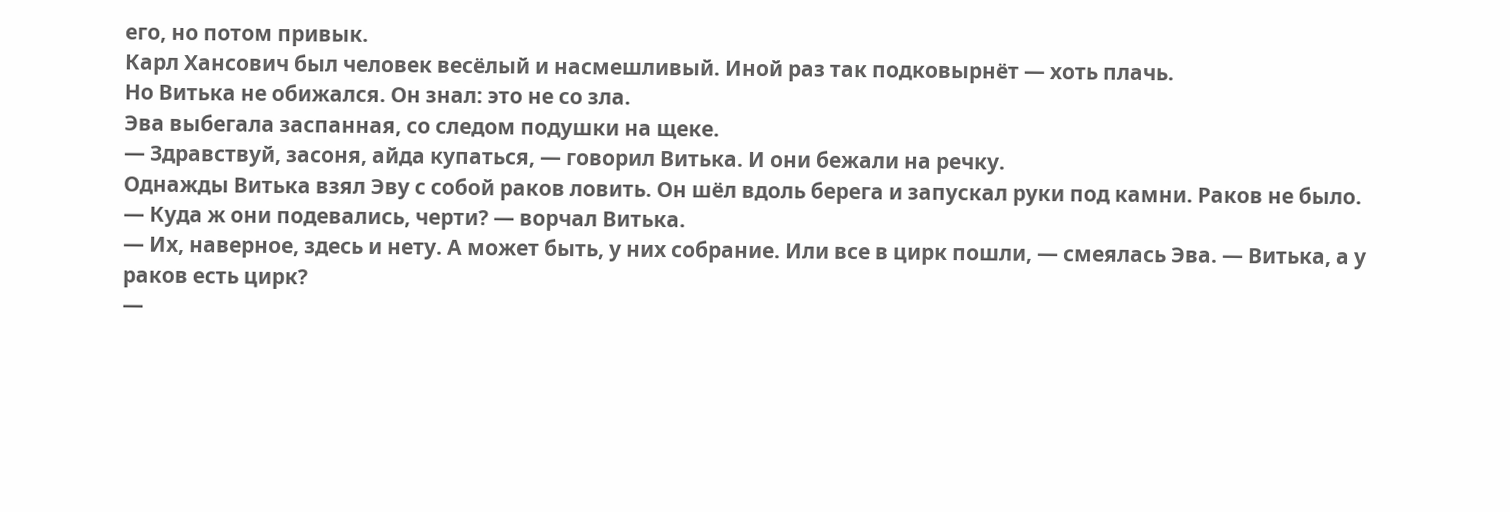его, но потом привык.
Карл Хансович был человек весёлый и насмешливый. Иной раз так подковырнёт — хоть плачь.
Но Витька не обижался. Он знал: это не со зла.
Эва выбегала заспанная, со следом подушки на щеке.
— Здравствуй, засоня, айда купаться, — говорил Витька. И они бежали на речку.
Однажды Витька взял Эву с собой раков ловить. Он шёл вдоль берега и запускал руки под камни. Раков не было.
— Куда ж они подевались, черти? — ворчал Витька.
— Их, наверное, здесь и нету. А может быть, у них собрание. Или все в цирк пошли, — смеялась Эва. — Витька, а у раков есть цирк?
—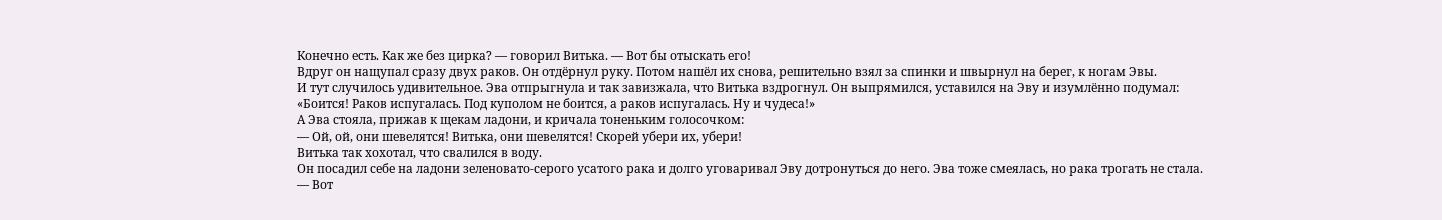Конечно есть. Как же без цирка? — говорил Витька. — Вот бы отыскать его!
Вдруг он нащупал сразу двух раков. Он отдёрнул руку. Потом нашёл их снова, решительно взял за спинки и швырнул на берег, к ногам Эвы.
И тут случилось удивительное. Эва отпрыгнула и так завизжала, что Витька вздрогнул. Он выпрямился, уставился на Эву и изумлённо подумал:
«Боится! Раков испугалась. Под куполом не боится, а раков испугалась. Ну и чудеса!»
А Эва стояла, прижав к щекам ладони, и кричала тоненьким голосочком:
— Ой, ой, они шевелятся! Витька, они шевелятся! Скорей убери их, убери!
Витька так хохотал, что свалился в воду.
Он посадил себе на ладони зеленовато-серого усатого рака и долго уговаривал Эву дотронуться до него. Эва тоже смеялась, но рака трогать не стала.
— Вот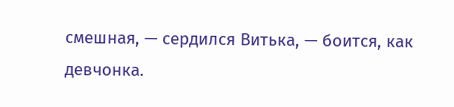смешная, — сердился Витька, — боится, как девчонка.